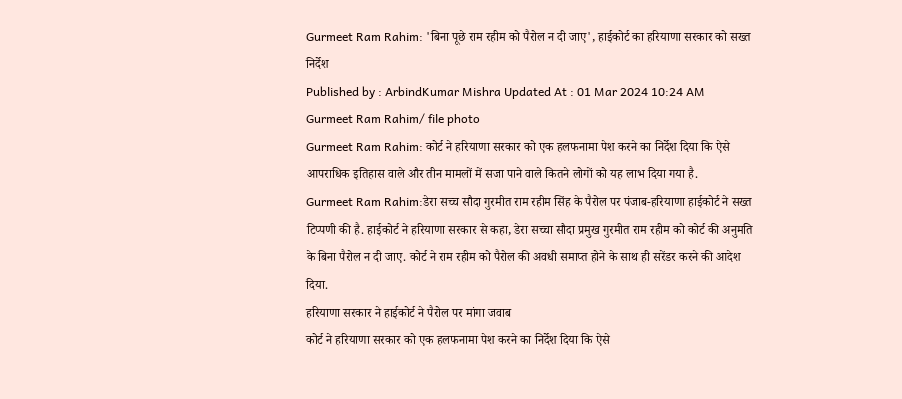Gurmeet Ram Rahim: 'बिना पूछे राम रहीम को पैरोल न दी जाए', हाईकोर्ट का हरियाणा सरकार को सख्त निर्देश
Published by : ArbindKumar Mishra Updated At : 01 Mar 2024 10:24 AM
Gurmeet Ram Rahim/ file photo
Gurmeet Ram Rahim: कोर्ट ने हरियाणा सरकार को एक हलफनामा पेश करने का निर्देश दिया कि ऐसे आपराधिक इतिहास वाले और तीन मामलों में सजा पाने वाले कितने लोगों को यह लाभ दिया गया है.
Gurmeet Ram Rahim:डेरा सच्च सौदा गुरमीत राम रहीम सिंह के पैरोल पर पंजाब-हरियाणा हाईकोर्ट ने सख्त टिप्पणी की है. हाईकोर्ट ने हरियाणा सरकार से कहा, डेरा सच्चा सौदा प्रमुख गुरमीत राम रहीम को कोर्ट की अनुमति के बिना पैरोल न दी जाए. कोर्ट ने राम रहीम को पैरोल की अवधी समाप्त होने के साथ ही सरेंडर करने की आदेश दिया.
हरियाणा सरकार ने हाईकोर्ट ने पैरोल पर मांगा जवाब
कोर्ट ने हरियाणा सरकार को एक हलफनामा पेश करने का निर्देश दिया कि ऐसे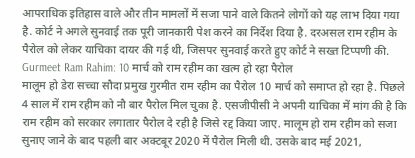आपराधिक इतिहास वाले और तीन मामलों में सजा पाने वाले कितने लोगों को यह लाभ दिया गया है. कोर्ट ने अगले सुनवाई तक पूरी जानकारी पेश करने का निर्देश दिया है. दरअसल राम रहीम के पैरोल को लेकर याचिका दायर की गई थी, जिसपर सुनवाई करते हुए कोर्ट ने सख्त टिप्पणी की.
Gurmeet Ram Rahim: 10 मार्च को राम रहीम का खत्म हो रहा पैरोल
मालूम हो डेरा सच्चा सौदा प्रमुख गुरमीत राम रहीम का पैरोल 10 मार्च को समाप्त हो रहा है. पिछले 4 साल में राम रहीम को नौ बार पैरोल मिल चुका है. एसजीपीसी ने अपनी याचिका में मांग की है कि राम रहीम को सरकार लगातार पैरोल दे रही है जिसे रद्द किया जाए. मालूम हो राम रहीम को सजा सुनाए जाने के बाद पहली बार अक्टबूर 2020 में पैरोल मिली थी. उसके बाद मई 2021,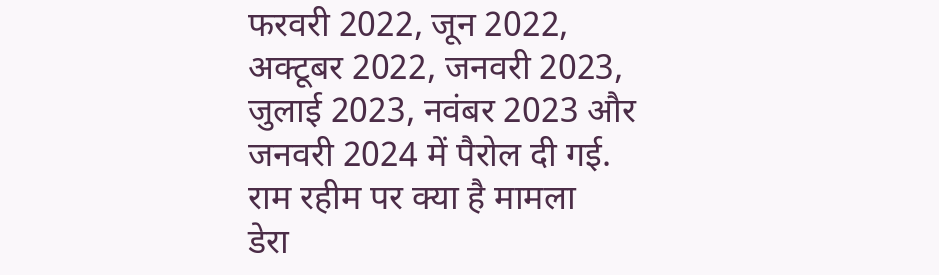फरवरी 2022, जून 2022, अक्टूबर 2022, जनवरी 2023, जुलाई 2023, नवंबर 2023 और जनवरी 2024 में पैरोल दी गई.
राम रहीम पर क्या है मामला
डेरा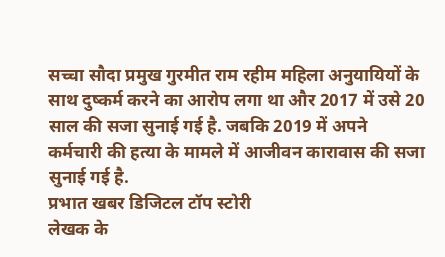सच्चा सौदा प्रमुख गुरमीत राम रहीम महिला अनुयायियों के साथ दुष्कर्म करने का आरोप लगा था और 2017 में उसे 20 साल की सजा सुनाई गई है. जबकि 2019 में अपने कर्मचारी की हत्या के मामले में आजीवन कारावास की सजा सुनाई गई है.
प्रभात खबर डिजिटल टॉप स्टोरी
लेखक के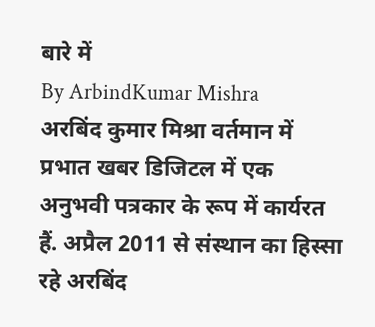बारे में
By ArbindKumar Mishra
अरबिंद कुमार मिश्रा वर्तमान में प्रभात खबर डिजिटल में एक अनुभवी पत्रकार के रूप में कार्यरत हैं. अप्रैल 2011 से संस्थान का हिस्सा रहे अरबिंद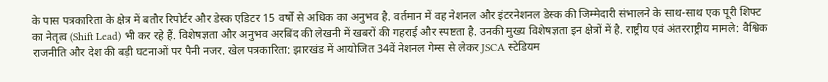के पास पत्रकारिता के क्षेत्र में बतौर रिपोर्टर और डेस्क एडिटर 15 वर्षों से अधिक का अनुभव है. वर्तमान में वह नेशनल और इंटरनेशनल डेस्क की जिम्मेदारी संभालने के साथ-साथ एक पूरी शिफ्ट का नेतृत्व (Shift Lead) भी कर रहे हैं. विशेषज्ञता और अनुभव अरबिंद की लेखनी में खबरों की गहराई और स्पष्टता है. उनकी मुख्य विशेषज्ञता इन क्षेत्रों में है. राष्ट्रीय एवं अंतरराष्ट्रीय मामले: वैश्विक राजनीति और देश की बड़ी घटनाओं पर पैनी नजर. खेल पत्रकारिता: झारखंड में आयोजित 34वें नेशनल गेम्स से लेकर JSCA स्टेडियम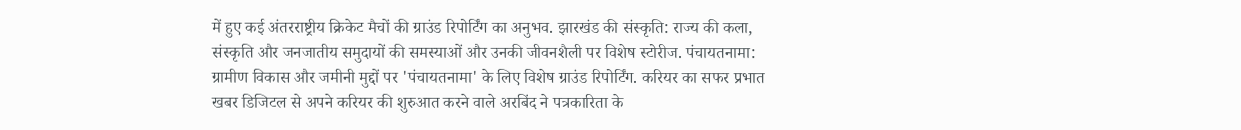में हुए कई अंतरराष्ट्रीय क्रिकेट मैचों की ग्राउंड रिपोर्टिंग का अनुभव. झारखंड की संस्कृति: राज्य की कला, संस्कृति और जनजातीय समुदायों की समस्याओं और उनकी जीवनशैली पर विशेष स्टोरीज. पंचायतनामा: ग्रामीण विकास और जमीनी मुद्दों पर 'पंचायतनामा' के लिए विशेष ग्राउंड रिपोर्टिंग. करियर का सफर प्रभात खबर डिजिटल से अपने करियर की शुरुआत करने वाले अरबिंद ने पत्रकारिता के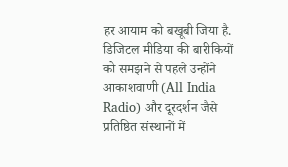हर आयाम को बखूबी जिया है. डिजिटल मीडिया की बारीकियों को समझने से पहले उन्होंने आकाशवाणी (All India Radio) और दूरदर्शन जैसे प्रतिष्ठित संस्थानों में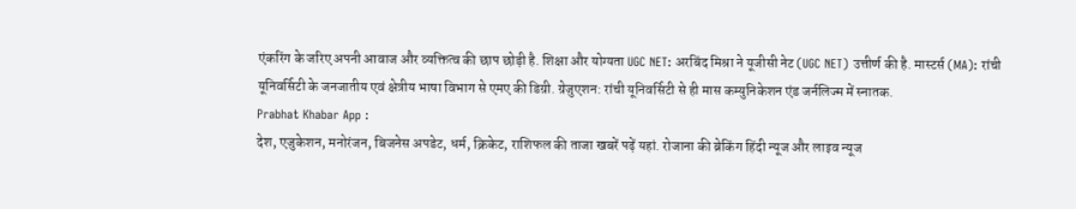एंकरिंग के जरिए अपनी आवाज और व्यक्तित्व की छाप छोड़ी है. शिक्षा और योग्यता UGC NET: अरबिंद मिश्रा ने यूजीसी नेट (UGC NET) उत्तीर्ण की है. मास्टर्स (MA): रांची यूनिवर्सिटी के जनजातीय एवं क्षेत्रीय भाषा विभाग से एमए की डिग्री. ग्रेजुएशन: रांची यूनिवर्सिटी से ही मास कम्युनिकेशन एंड जर्नलिज्म में स्नातक.
Prabhat Khabar App :
देश, एजुकेशन, मनोरंजन, बिजनेस अपडेट, धर्म, क्रिकेट, राशिफल की ताजा खबरें पढ़ें यहां. रोजाना की ब्रेकिंग हिंदी न्यूज और लाइव न्यूज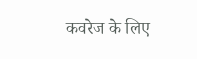कवरेज के लिए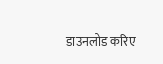डाउनलोड करिए